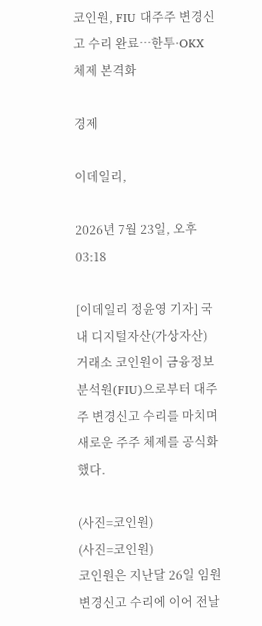코인원, FIU 대주주 변경신고 수리 완료…한투·OKX 체제 본격화

경제

이데일리,

2026년 7월 23일, 오후 03:18

[이데일리 정윤영 기자] 국내 디지털자산(가상자산) 거래소 코인원이 금융정보분석원(FIU)으로부터 대주주 변경신고 수리를 마치며 새로운 주주 체제를 공식화했다.

(사진=코인원)
(사진=코인원)
코인원은 지난달 26일 임원 변경신고 수리에 이어 전날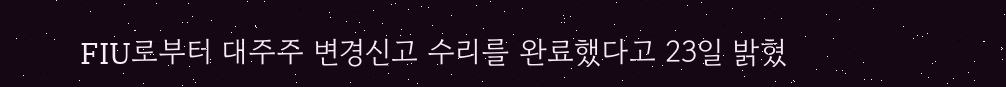FIU로부터 대주주 변경신고 수리를 완료했다고 23일 밝혔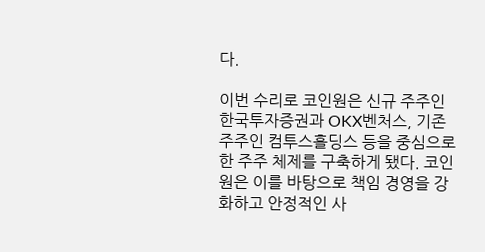다.

이번 수리로 코인원은 신규 주주인 한국투자증권과 OKX벤처스, 기존 주주인 컴투스홀딩스 등을 중심으로 한 주주 체제를 구축하게 됐다. 코인원은 이를 바탕으로 책임 경영을 강화하고 안정적인 사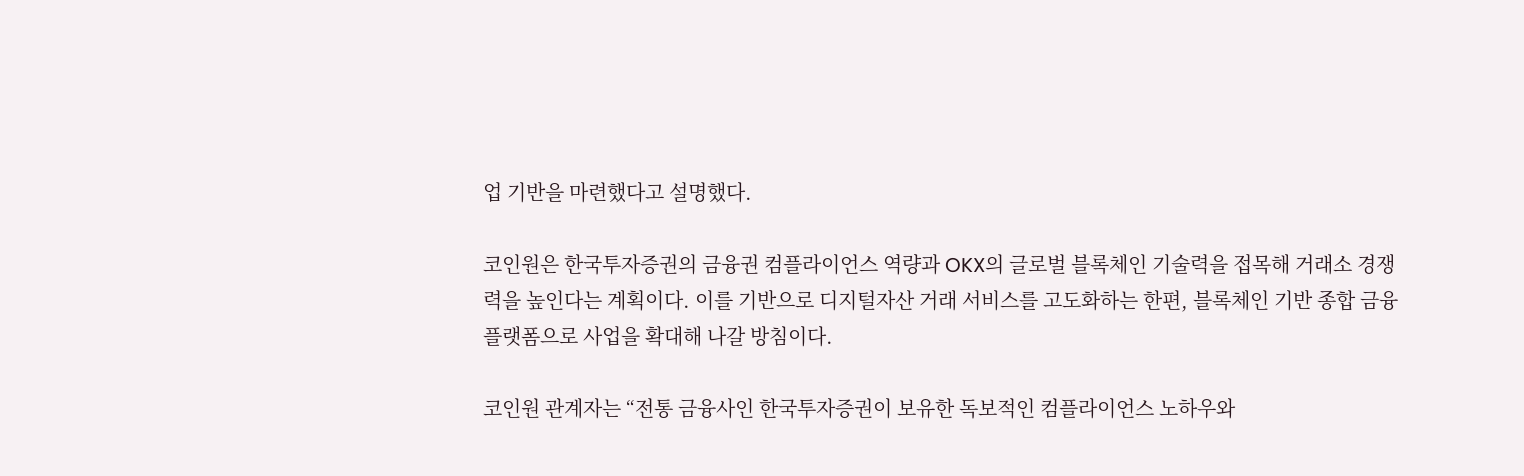업 기반을 마련했다고 설명했다.

코인원은 한국투자증권의 금융권 컴플라이언스 역량과 OKX의 글로벌 블록체인 기술력을 접목해 거래소 경쟁력을 높인다는 계획이다. 이를 기반으로 디지털자산 거래 서비스를 고도화하는 한편, 블록체인 기반 종합 금융 플랫폼으로 사업을 확대해 나갈 방침이다.

코인원 관계자는 “전통 금융사인 한국투자증권이 보유한 독보적인 컴플라이언스 노하우와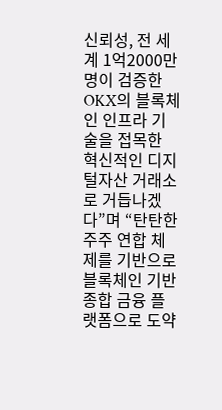신뢰성, 전 세계 1억2000만명이 검증한 OKX의 블록체인 인프라 기술을 접목한 혁신적인 디지털자산 거래소로 거듭나겠다”며 “탄탄한 주주 연합 체제를 기반으로 블록체인 기반 종합 금융 플랫폼으로 도약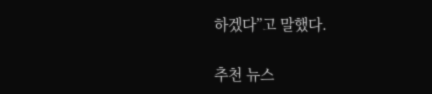하겠다”고 말했다.

추천 뉴스